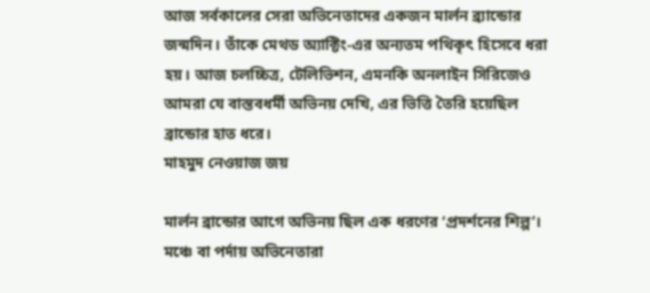আজ সর্বকালের সেরা অভিনেতাদের একজন মার্লন ব্র্যান্ডোর জন্মদিন। তাঁকে মেথড অ্যাক্টিং-এর অন্যতম পথিকৃৎ হিসেবে ধরা হয়। আজ চলচ্চিত্র, টেলিভিশন, এমনকি অনলাইন সিরিজেও আমরা যে বাস্তবধর্মী অভিনয় দেখি, এর ভিত্তি তৈরি হয়েছিল ব্রান্ডোর হাত ধরে।
মাহমুদ নেওয়াজ জয়

মার্লন ব্রান্ডোর আগে অভিনয় ছিল এক ধরণের ‘প্রদর্শনের শিল্প’। মঞ্চে বা পর্দায় অভিনেতারা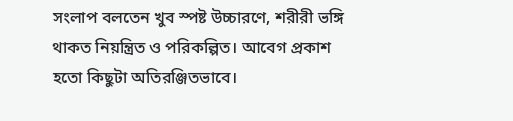সংলাপ বলতেন খুব স্পষ্ট উচ্চারণে, শরীরী ভঙ্গি থাকত নিয়ন্ত্রিত ও পরিকল্পিত। আবেগ প্রকাশ হতো কিছুটা অতিরঞ্জিতভাবে।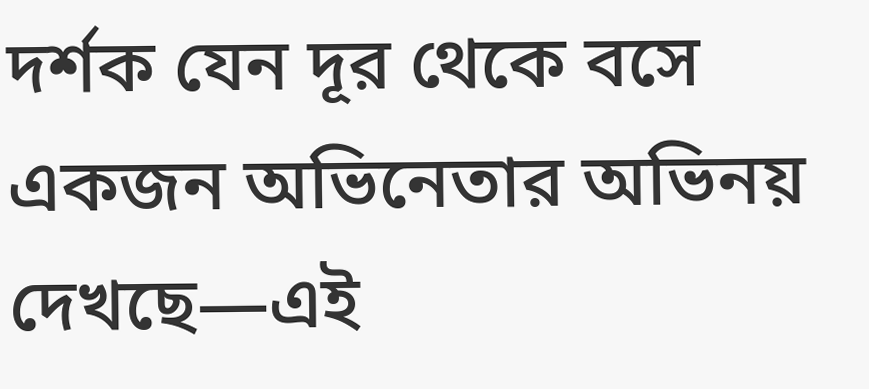দর্শক যেন দূর থেকে বসে একজন অভিনেতার অভিনয় দেখছে—এই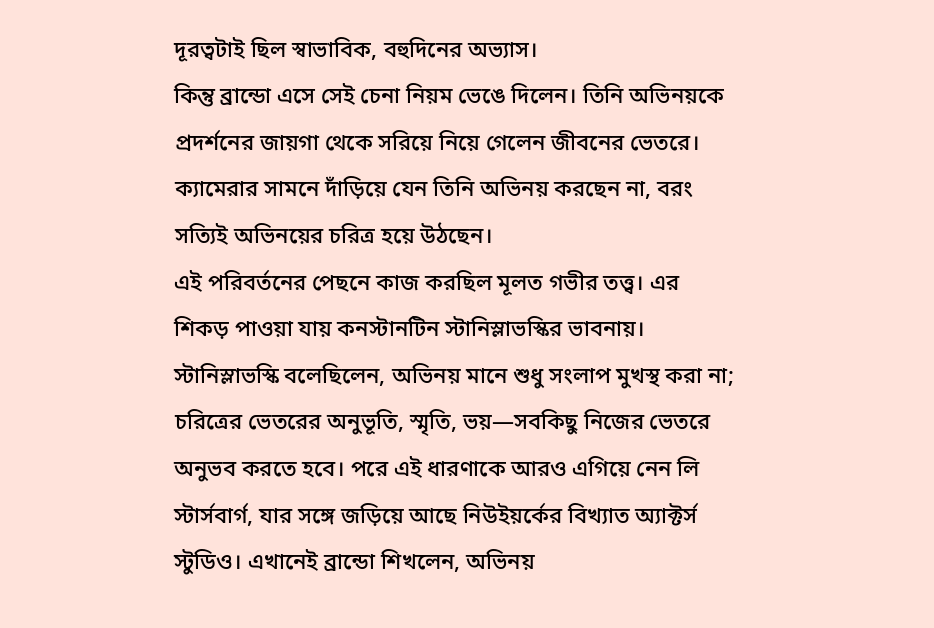দূরত্বটাই ছিল স্বাভাবিক, বহুদিনের অভ্যাস।
কিন্তু ব্রান্ডো এসে সেই চেনা নিয়ম ভেঙে দিলেন। তিনি অভিনয়কে প্রদর্শনের জায়গা থেকে সরিয়ে নিয়ে গেলেন জীবনের ভেতরে। ক্যামেরার সামনে দাঁড়িয়ে যেন তিনি অভিনয় করছেন না, বরং সত্যিই অভিনয়ের চরিত্র হয়ে উঠছেন।
এই পরিবর্তনের পেছনে কাজ করছিল মূলত গভীর তত্ত্ব। এর শিকড় পাওয়া যায় কনস্টানটিন স্টানিস্লাভস্কির ভাবনায়। স্টানিস্লাভস্কি বলেছিলেন, অভিনয় মানে শুধু সংলাপ মুখস্থ করা না; চরিত্রের ভেতরের অনুভূতি, স্মৃতি, ভয়—সবকিছু নিজের ভেতরে অনুভব করতে হবে। পরে এই ধারণাকে আরও এগিয়ে নেন লি স্টার্সবার্গ, যার সঙ্গে জড়িয়ে আছে নিউইয়র্কের বিখ্যাত অ্যাক্টর্স স্টুডিও। এখানেই ব্রান্ডো শিখলেন, অভিনয়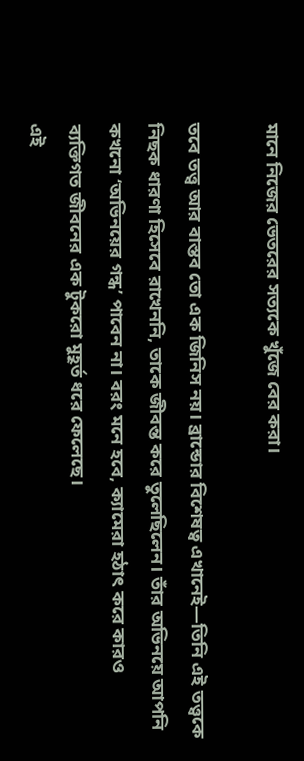মানে নিজের ভেতরের সত্যকে খুঁজে বের করা।

তবে তত্ত্ব আর বাস্তব তো এক জিনিস নয়। ব্রান্ডোর বিশেষত্ব এখানেই—তিনি এই তত্ত্বকে নিছক ধারণা হিসেবে রাখেননি, তাকে জীবন্ত করে তুলেছিলেন। তাঁর অভিনয়ে আপনি কখনো ‘অভিনয়ের গন্ধ’ পাবেন না। বরং মনে হবে, ক্যামেরা হঠাৎ করে কারও ব্যক্তিগত জীবনের এক টুকরো মুহূর্ত ধরে ফেলেছে।
এই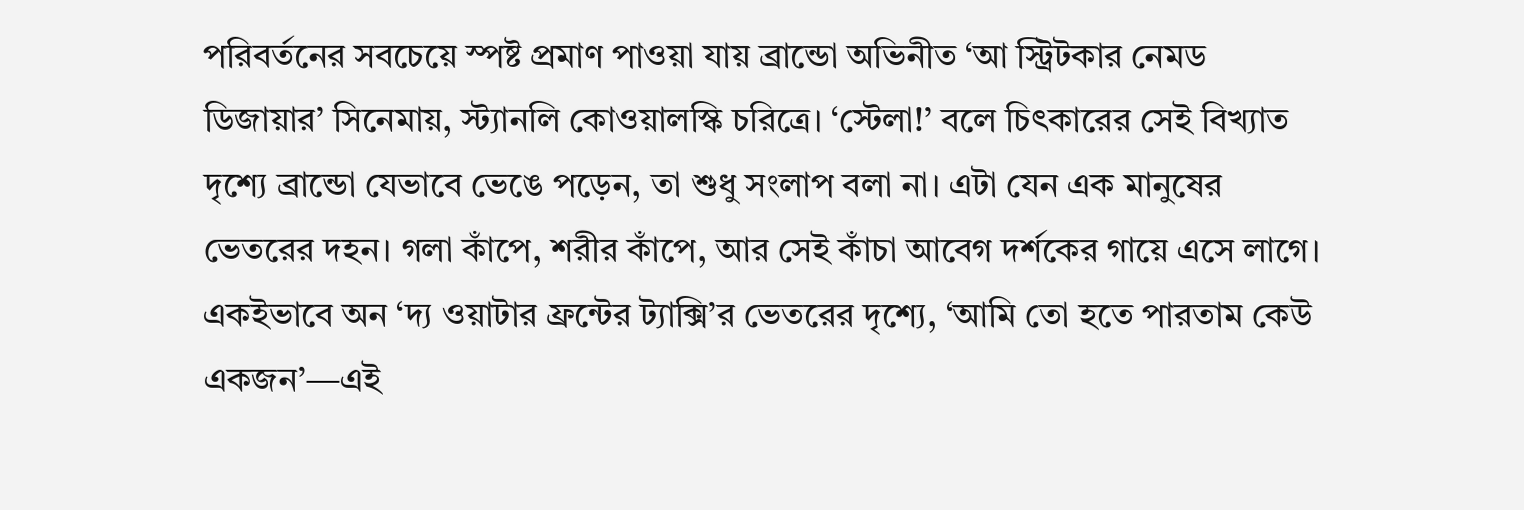পরিবর্তনের সবচেয়ে স্পষ্ট প্রমাণ পাওয়া যায় ব্রান্ডো অভিনীত ‘আ স্ট্রিটকার নেমড ডিজায়ার’ সিনেমায়, স্ট্যানলি কোওয়ালস্কি চরিত্রে। ‘স্টেলা!’ বলে চিৎকারের সেই বিখ্যাত দৃশ্যে ব্রান্ডো যেভাবে ভেঙে পড়েন, তা শুধু সংলাপ বলা না। এটা যেন এক মানুষের ভেতরের দহন। গলা কাঁপে, শরীর কাঁপে, আর সেই কাঁচা আবেগ দর্শকের গায়ে এসে লাগে। একইভাবে অন ‘দ্য ওয়াটার ফ্রন্টের ট্যাক্সি’র ভেতরের দৃশ্যে, ‘আমি তো হতে পারতাম কেউ একজন’—এই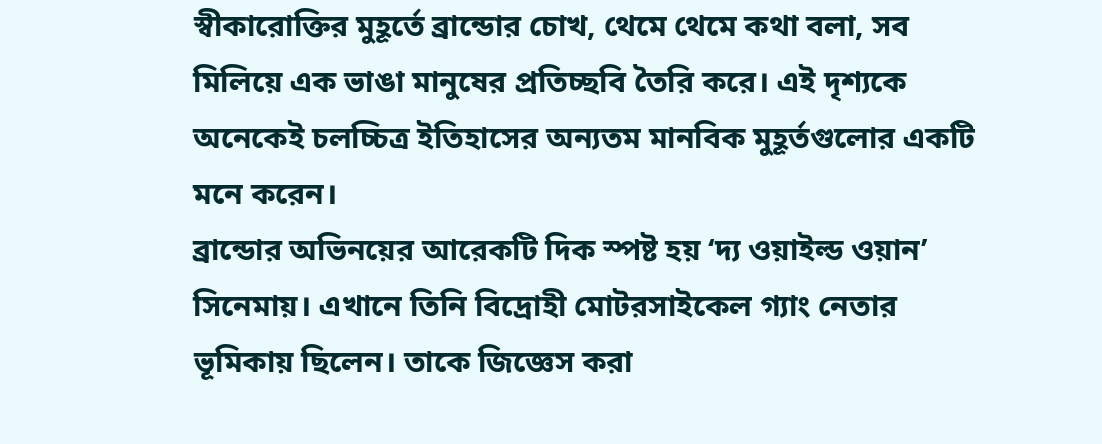স্বীকারোক্তির মুহূর্তে ব্রান্ডোর চোখ, থেমে থেমে কথা বলা, সব মিলিয়ে এক ভাঙা মানুষের প্রতিচ্ছবি তৈরি করে। এই দৃশ্যকে অনেকেই চলচ্চিত্র ইতিহাসের অন্যতম মানবিক মুহূর্তগুলোর একটি মনে করেন।
ব্রান্ডোর অভিনয়ের আরেকটি দিক স্পষ্ট হয় ‘দ্য ওয়াইল্ড ওয়ান’ সিনেমায়। এখানে তিনি বিদ্রোহী মোটরসাইকেল গ্যাং নেতার ভূমিকায় ছিলেন। তাকে জিজ্ঞেস করা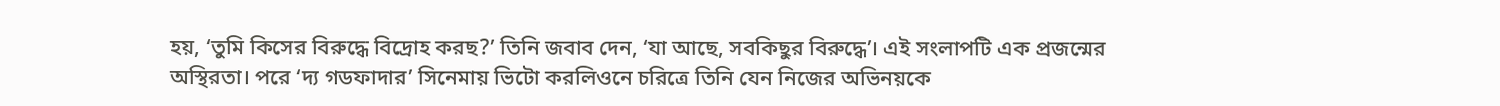হয়, ‘তুমি কিসের বিরুদ্ধে বিদ্রোহ করছ?’ তিনি জবাব দেন, ‘যা আছে, সবকিছুর বিরুদ্ধে’। এই সংলাপটি এক প্রজন্মের অস্থিরতা। পরে ‘দ্য গডফাদার’ সিনেমায় ভিটো করলিওনে চরিত্রে তিনি যেন নিজের অভিনয়কে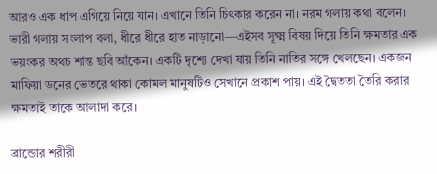আরও এক ধাপ এগিয়ে নিয়ে যান। এখানে তিনি চিৎকার করেন না। নরম গলায় কথা বলেন। ভারী গলায় সংলাপ বলা, ধীরে ধীরে হাত নাড়ানো—এইসব সূক্ষ্ম বিষয় দিয়ে তিনি ক্ষমতার এক ভয়ংকর অথচ শান্ত ছবি আঁকেন। একটি দৃশ্যে দেখা যায় তিনি নাতির সঙ্গে খেলছেন। একজন মাফিয়া ডনের ভেতরে থাকা কোমল মানুষটিও সেখানে প্রকাশ পায়। এই দ্বৈততা তৈরি করার ক্ষমতাই তাকে আলাদা করে।

ব্রান্ডোর শরীরী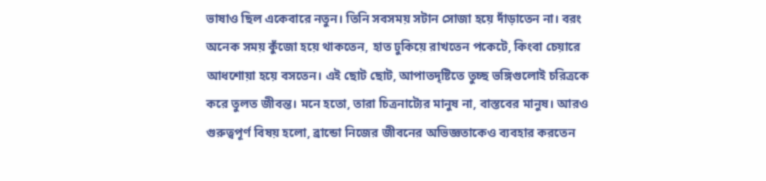ভাষাও ছিল একেবারে নতুন। তিনি সবসময় সটান সোজা হয়ে দাঁড়াতেন না। বরং অনেক সময় কুঁজো হয়ে থাকতেন, হাত ঢুকিয়ে রাখতেন পকেটে, কিংবা চেয়ারে আধশোয়া হয়ে বসতেন। এই ছোট ছোট, আপাতদৃষ্টিতে তুচ্ছ ভঙ্গিগুলোই চরিত্রকে করে তুলত জীবন্ত। মনে হতো, তারা চিত্রনাট্যের মানুষ না, বাস্তবের মানুষ। আরও গুরুত্বপূর্ণ বিষয় হলো, ব্রান্ডো নিজের জীবনের অভিজ্ঞতাকেও ব্যবহার করতেন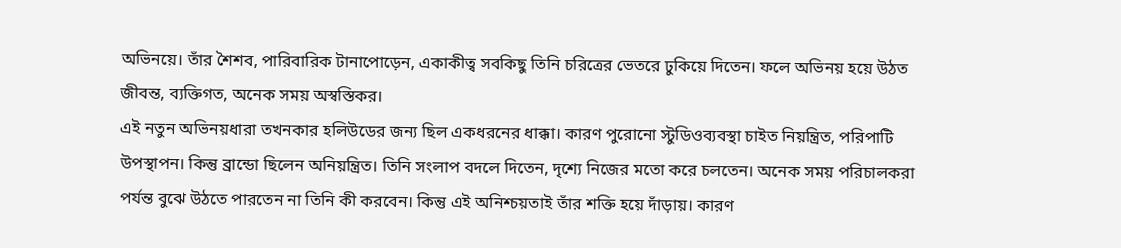অভিনয়ে। তাঁর শৈশব, পারিবারিক টানাপোড়েন, একাকীত্ব সবকিছু তিনি চরিত্রের ভেতরে ঢুকিয়ে দিতেন। ফলে অভিনয় হয়ে উঠত জীবন্ত, ব্যক্তিগত, অনেক সময় অস্বস্তিকর।
এই নতুন অভিনয়ধারা তখনকার হলিউডের জন্য ছিল একধরনের ধাক্কা। কারণ পুরোনো স্টুডিওব্যবস্থা চাইত নিয়ন্ত্রিত, পরিপাটি উপস্থাপন। কিন্তু ব্রান্ডো ছিলেন অনিয়ন্ত্রিত। তিনি সংলাপ বদলে দিতেন, দৃশ্যে নিজের মতো করে চলতেন। অনেক সময় পরিচালকরা পর্যন্ত বুঝে উঠতে পারতেন না তিনি কী করবেন। কিন্তু এই অনিশ্চয়তাই তাঁর শক্তি হয়ে দাঁড়ায়। কারণ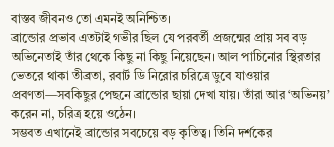বাস্তব জীবনও তো এমনই অনিশ্চিত।
ব্রান্ডোর প্রভাব এতটাই গভীর ছিল যে পরবর্তী প্রজন্মের প্রায় সব বড় অভিনেতাই তাঁর থেকে কিছু না কিছু নিয়েছেন। আল পাচিনোর স্থিরতার ভেতরে থাকা তীব্রতা, রবার্ট ডি নিরোর চরিত্রে ডুবে যাওয়ার প্রবণতা—সবকিছুর পেছনে ব্রান্ডোর ছায়া দেখা যায়। তাঁরা আর ‘অভিনয়’ করেন না, চরিত্র হয়ে ওঠেন।
সম্ভবত এখানেই ব্রান্ডোর সবচেয়ে বড় কৃতিত্ব। তিনি দর্শকের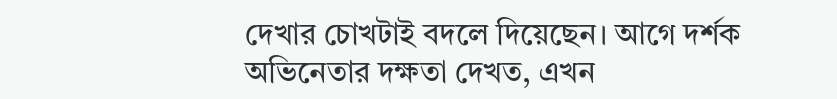দেখার চোখটাই বদলে দিয়েছেন। আগে দর্শক অভিনেতার দক্ষতা দেখত, এখন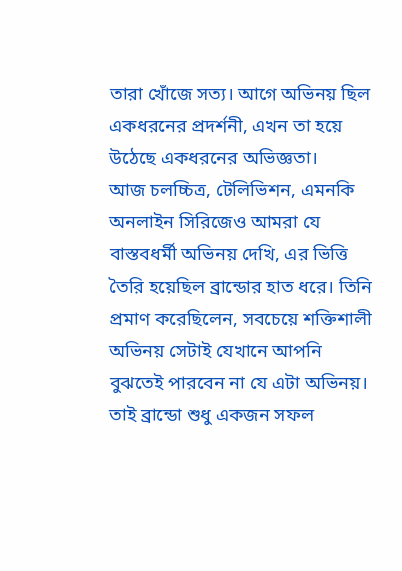তারা খোঁজে সত্য। আগে অভিনয় ছিল একধরনের প্রদর্শনী, এখন তা হয়ে উঠেছে একধরনের অভিজ্ঞতা।
আজ চলচ্চিত্র, টেলিভিশন, এমনকি অনলাইন সিরিজেও আমরা যে বাস্তবধর্মী অভিনয় দেখি, এর ভিত্তি তৈরি হয়েছিল ব্রান্ডোর হাত ধরে। তিনি প্রমাণ করেছিলেন, সবচেয়ে শক্তিশালী অভিনয় সেটাই যেখানে আপনি বুঝতেই পারবেন না যে এটা অভিনয়। তাই ব্রান্ডো শুধু একজন সফল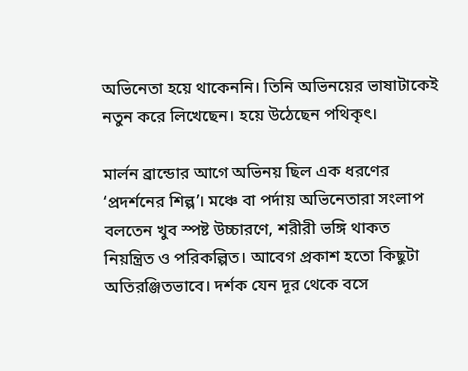অভিনেতা হয়ে থাকেননি। তিনি অভিনয়ের ভাষাটাকেই নতুন করে লিখেছেন। হয়ে উঠেছেন পথিকৃৎ।

মার্লন ব্রান্ডোর আগে অভিনয় ছিল এক ধরণের ‘প্রদর্শনের শিল্প’। মঞ্চে বা পর্দায় অভিনেতারা সংলাপ বলতেন খুব স্পষ্ট উচ্চারণে, শরীরী ভঙ্গি থাকত নিয়ন্ত্রিত ও পরিকল্পিত। আবেগ প্রকাশ হতো কিছুটা অতিরঞ্জিতভাবে। দর্শক যেন দূর থেকে বসে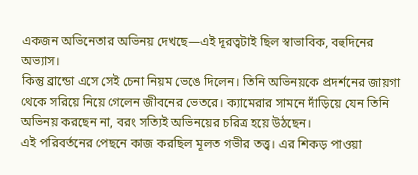একজন অভিনেতার অভিনয় দেখছে—এই দূরত্বটাই ছিল স্বাভাবিক, বহুদিনের অভ্যাস।
কিন্তু ব্রান্ডো এসে সেই চেনা নিয়ম ভেঙে দিলেন। তিনি অভিনয়কে প্রদর্শনের জায়গা থেকে সরিয়ে নিয়ে গেলেন জীবনের ভেতরে। ক্যামেরার সামনে দাঁড়িয়ে যেন তিনি অভিনয় করছেন না, বরং সত্যিই অভিনয়ের চরিত্র হয়ে উঠছেন।
এই পরিবর্তনের পেছনে কাজ করছিল মূলত গভীর তত্ত্ব। এর শিকড় পাওয়া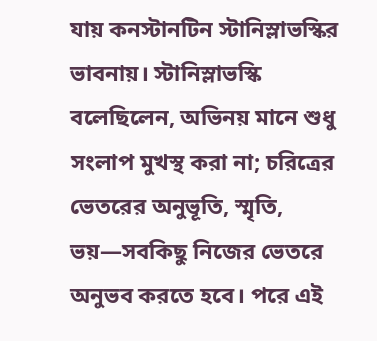যায় কনস্টানটিন স্টানিস্লাভস্কির ভাবনায়। স্টানিস্লাভস্কি বলেছিলেন, অভিনয় মানে শুধু সংলাপ মুখস্থ করা না; চরিত্রের ভেতরের অনুভূতি, স্মৃতি, ভয়—সবকিছু নিজের ভেতরে অনুভব করতে হবে। পরে এই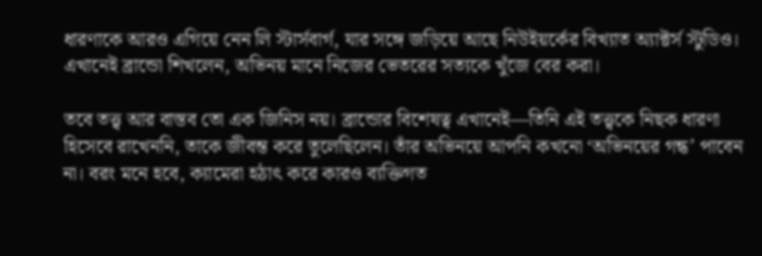ধারণাকে আরও এগিয়ে নেন লি স্টার্সবার্গ, যার সঙ্গে জড়িয়ে আছে নিউইয়র্কের বিখ্যাত অ্যাক্টর্স স্টুডিও। এখানেই ব্রান্ডো শিখলেন, অভিনয় মানে নিজের ভেতরের সত্যকে খুঁজে বের করা।

তবে তত্ত্ব আর বাস্তব তো এক জিনিস নয়। ব্রান্ডোর বিশেষত্ব এখানেই—তিনি এই তত্ত্বকে নিছক ধারণা হিসেবে রাখেননি, তাকে জীবন্ত করে তুলেছিলেন। তাঁর অভিনয়ে আপনি কখনো ‘অভিনয়ের গন্ধ’ পাবেন না। বরং মনে হবে, ক্যামেরা হঠাৎ করে কারও ব্যক্তিগত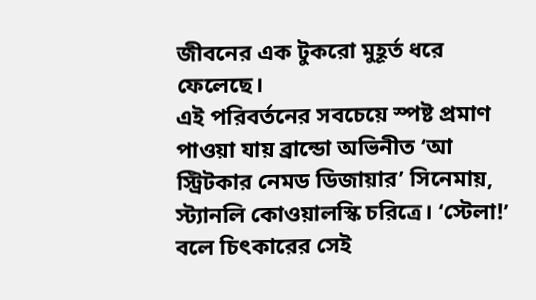জীবনের এক টুকরো মুহূর্ত ধরে ফেলেছে।
এই পরিবর্তনের সবচেয়ে স্পষ্ট প্রমাণ পাওয়া যায় ব্রান্ডো অভিনীত ‘আ স্ট্রিটকার নেমড ডিজায়ার’ সিনেমায়, স্ট্যানলি কোওয়ালস্কি চরিত্রে। ‘স্টেলা!’ বলে চিৎকারের সেই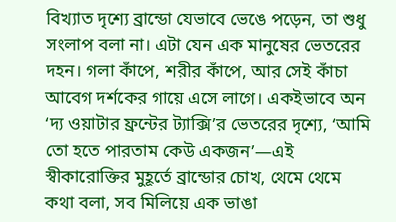বিখ্যাত দৃশ্যে ব্রান্ডো যেভাবে ভেঙে পড়েন, তা শুধু সংলাপ বলা না। এটা যেন এক মানুষের ভেতরের দহন। গলা কাঁপে, শরীর কাঁপে, আর সেই কাঁচা আবেগ দর্শকের গায়ে এসে লাগে। একইভাবে অন ‘দ্য ওয়াটার ফ্রন্টের ট্যাক্সি’র ভেতরের দৃশ্যে, ‘আমি তো হতে পারতাম কেউ একজন’—এই স্বীকারোক্তির মুহূর্তে ব্রান্ডোর চোখ, থেমে থেমে কথা বলা, সব মিলিয়ে এক ভাঙা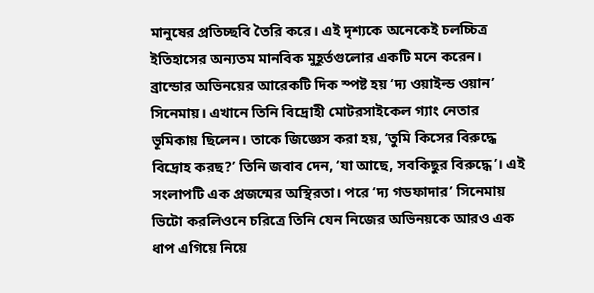মানুষের প্রতিচ্ছবি তৈরি করে। এই দৃশ্যকে অনেকেই চলচ্চিত্র ইতিহাসের অন্যতম মানবিক মুহূর্তগুলোর একটি মনে করেন।
ব্রান্ডোর অভিনয়ের আরেকটি দিক স্পষ্ট হয় ‘দ্য ওয়াইল্ড ওয়ান’ সিনেমায়। এখানে তিনি বিদ্রোহী মোটরসাইকেল গ্যাং নেতার ভূমিকায় ছিলেন। তাকে জিজ্ঞেস করা হয়, ‘তুমি কিসের বিরুদ্ধে বিদ্রোহ করছ?’ তিনি জবাব দেন, ‘যা আছে, সবকিছুর বিরুদ্ধে’। এই সংলাপটি এক প্রজন্মের অস্থিরতা। পরে ‘দ্য গডফাদার’ সিনেমায় ভিটো করলিওনে চরিত্রে তিনি যেন নিজের অভিনয়কে আরও এক ধাপ এগিয়ে নিয়ে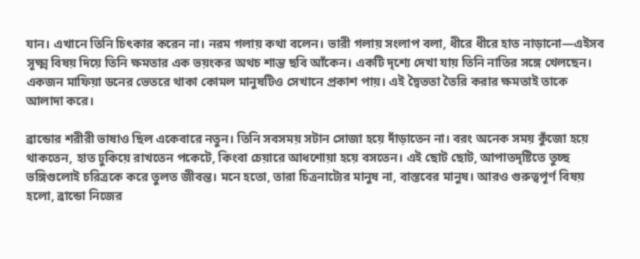যান। এখানে তিনি চিৎকার করেন না। নরম গলায় কথা বলেন। ভারী গলায় সংলাপ বলা, ধীরে ধীরে হাত নাড়ানো—এইসব সূক্ষ্ম বিষয় দিয়ে তিনি ক্ষমতার এক ভয়ংকর অথচ শান্ত ছবি আঁকেন। একটি দৃশ্যে দেখা যায় তিনি নাতির সঙ্গে খেলছেন। একজন মাফিয়া ডনের ভেতরে থাকা কোমল মানুষটিও সেখানে প্রকাশ পায়। এই দ্বৈততা তৈরি করার ক্ষমতাই তাকে আলাদা করে।

ব্রান্ডোর শরীরী ভাষাও ছিল একেবারে নতুন। তিনি সবসময় সটান সোজা হয়ে দাঁড়াতেন না। বরং অনেক সময় কুঁজো হয়ে থাকতেন, হাত ঢুকিয়ে রাখতেন পকেটে, কিংবা চেয়ারে আধশোয়া হয়ে বসতেন। এই ছোট ছোট, আপাতদৃষ্টিতে তুচ্ছ ভঙ্গিগুলোই চরিত্রকে করে তুলত জীবন্ত। মনে হতো, তারা চিত্রনাট্যের মানুষ না, বাস্তবের মানুষ। আরও গুরুত্বপূর্ণ বিষয় হলো, ব্রান্ডো নিজের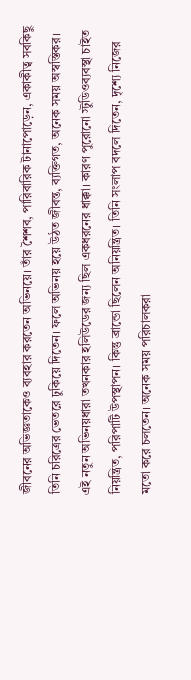জীবনের অভিজ্ঞতাকেও ব্যবহার করতেন অভিনয়ে। তাঁর শৈশব, পারিবারিক টানাপোড়েন, একাকীত্ব সবকিছু তিনি চরিত্রের ভেতরে ঢুকিয়ে দিতেন। ফলে অভিনয় হয়ে উঠত জীবন্ত, ব্যক্তিগত, অনেক সময় অস্বস্তিকর।
এই নতুন অভিনয়ধারা তখনকার হলিউডের জন্য ছিল একধরনের ধাক্কা। কারণ পুরোনো স্টুডিওব্যবস্থা চাইত নিয়ন্ত্রিত, পরিপাটি উপস্থাপন। কিন্তু ব্রান্ডো ছিলেন অনিয়ন্ত্রিত। তিনি সংলাপ বদলে দিতেন, দৃশ্যে নিজের মতো করে চলতেন। অনেক সময় পরিচালকরা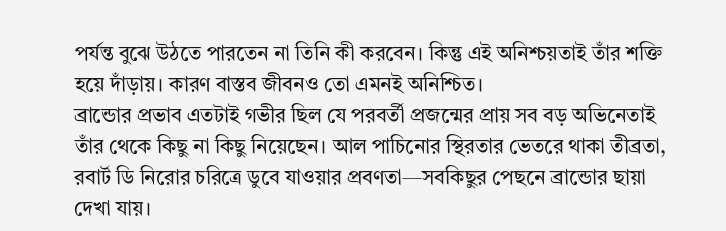পর্যন্ত বুঝে উঠতে পারতেন না তিনি কী করবেন। কিন্তু এই অনিশ্চয়তাই তাঁর শক্তি হয়ে দাঁড়ায়। কারণ বাস্তব জীবনও তো এমনই অনিশ্চিত।
ব্রান্ডোর প্রভাব এতটাই গভীর ছিল যে পরবর্তী প্রজন্মের প্রায় সব বড় অভিনেতাই তাঁর থেকে কিছু না কিছু নিয়েছেন। আল পাচিনোর স্থিরতার ভেতরে থাকা তীব্রতা, রবার্ট ডি নিরোর চরিত্রে ডুবে যাওয়ার প্রবণতা—সবকিছুর পেছনে ব্রান্ডোর ছায়া দেখা যায়।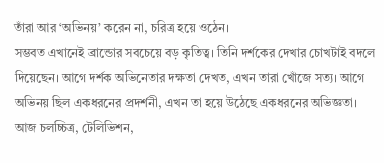তাঁরা আর ‘অভিনয়’ করেন না, চরিত্র হয়ে ওঠেন।
সম্ভবত এখানেই ব্রান্ডোর সবচেয়ে বড় কৃতিত্ব। তিনি দর্শকের দেখার চোখটাই বদলে দিয়েছেন। আগে দর্শক অভিনেতার দক্ষতা দেখত, এখন তারা খোঁজে সত্য। আগে অভিনয় ছিল একধরনের প্রদর্শনী, এখন তা হয়ে উঠেছে একধরনের অভিজ্ঞতা।
আজ চলচ্চিত্র, টেলিভিশন,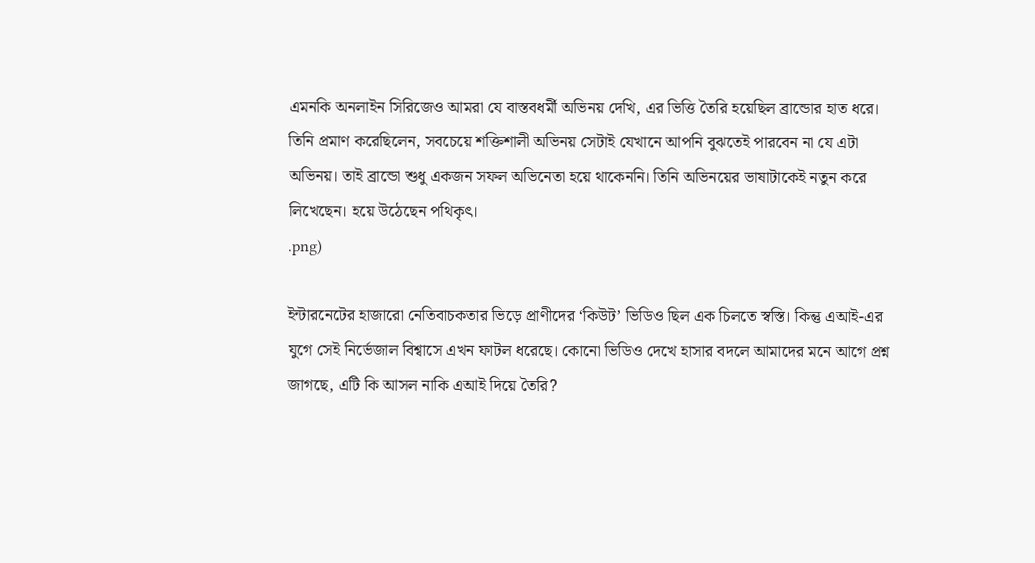এমনকি অনলাইন সিরিজেও আমরা যে বাস্তবধর্মী অভিনয় দেখি, এর ভিত্তি তৈরি হয়েছিল ব্রান্ডোর হাত ধরে। তিনি প্রমাণ করেছিলেন, সবচেয়ে শক্তিশালী অভিনয় সেটাই যেখানে আপনি বুঝতেই পারবেন না যে এটা অভিনয়। তাই ব্রান্ডো শুধু একজন সফল অভিনেতা হয়ে থাকেননি। তিনি অভিনয়ের ভাষাটাকেই নতুন করে লিখেছেন। হয়ে উঠেছেন পথিকৃৎ।
.png)

ইন্টারনেটের হাজারো নেতিবাচকতার ভিড়ে প্রাণীদের ‘কিউট’ ভিডিও ছিল এক চিলতে স্বস্তি। কিন্তু এআই-এর যুগে সেই নির্ভেজাল বিশ্বাসে এখন ফাটল ধরেছে। কোনো ভিডিও দেখে হাসার বদলে আমাদের মনে আগে প্রশ্ন জাগছে, এটি কি আসল নাকি এআই দিয়ে তৈরি?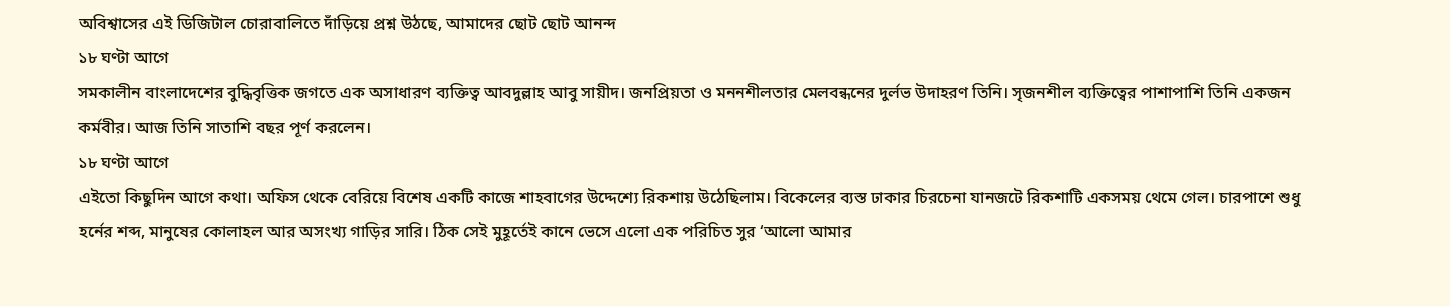অবিশ্বাসের এই ডিজিটাল চোরাবালিতে দাঁড়িয়ে প্রশ্ন উঠছে, আমাদের ছোট ছোট আনন্দ
১৮ ঘণ্টা আগে
সমকালীন বাংলাদেশের বুদ্ধিবৃত্তিক জগতে এক অসাধারণ ব্যক্তিত্ব আবদুল্লাহ আবু সায়ীদ। জনপ্রিয়তা ও মননশীলতার মেলবন্ধনের দুর্লভ উদাহরণ তিনি। সৃজনশীল ব্যক্তিত্বের পাশাপাশি তিনি একজন কর্মবীর। আজ তিনি সাতাশি বছর পূর্ণ করলেন।
১৮ ঘণ্টা আগে
এইতো কিছুদিন আগে কথা। অফিস থেকে বেরিয়ে বিশেষ একটি কাজে শাহবাগের উদ্দেশ্যে রিকশায় উঠেছিলাম। বিকেলের ব্যস্ত ঢাকার চিরচেনা যানজটে রিকশাটি একসময় থেমে গেল। চারপাশে শুধু হর্নের শব্দ, মানুষের কোলাহল আর অসংখ্য গাড়ির সারি। ঠিক সেই মুহূর্তেই কানে ভেসে এলো এক পরিচিত সুর ‘আলো আমার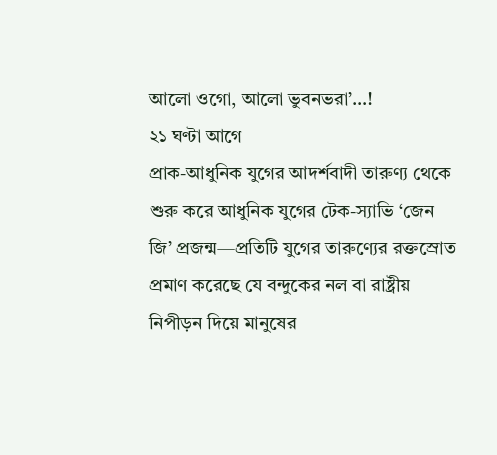আলো ওগো, আলো ভুবনভরা’…!
২১ ঘণ্টা আগে
প্রাক-আধুনিক যুগের আদর্শবাদী তারুণ্য থেকে শুরু করে আধুনিক যুগের টেক-স্যাভি ‘জেন জি’ প্রজন্ম—প্রতিটি যুগের তারুণ্যের রক্তস্রোত প্রমাণ করেছে যে বন্দুকের নল বা রাষ্ট্রীয় নিপীড়ন দিয়ে মানুষের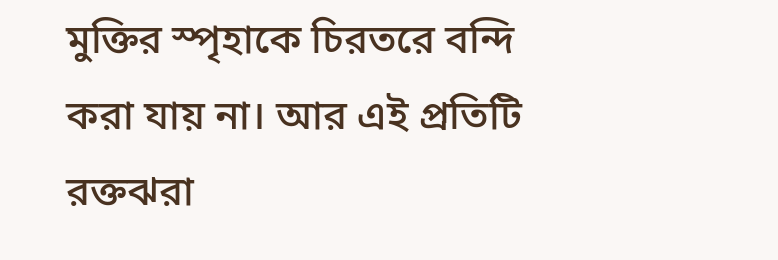মুক্তির স্পৃহাকে চিরতরে বন্দি করা যায় না। আর এই প্রতিটি রক্তঝরা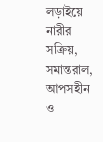লড়াইয়ে নারীর সক্রিয়, সমান্তরাল, আপসহীন ও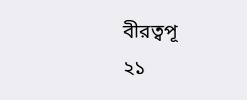বীরত্বপূ
২১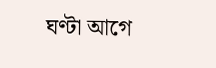ঘণ্টা আগে